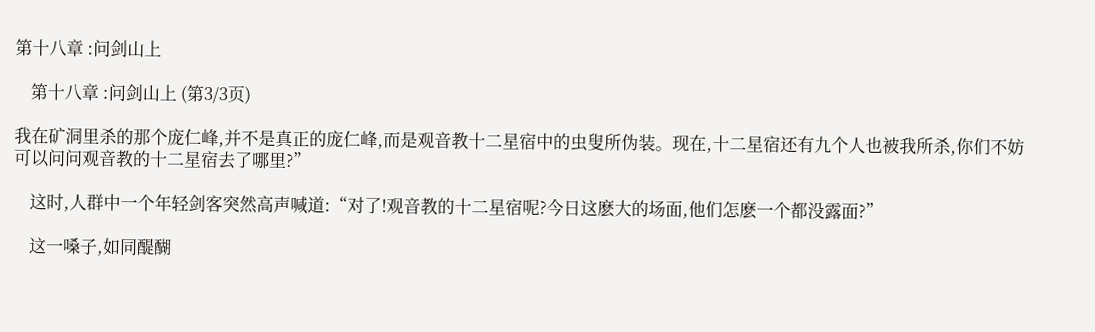第十八章 :问剑山上

    第十八章 :问剑山上 (第3/3页)

我在矿洞里杀的那个庞仁峰,并不是真正的庞仁峰,而是观音教十二星宿中的虫叟所伪装。现在,十二星宿还有九个人也被我所杀,你们不妨可以问问观音教的十二星宿去了哪里?”

    这时,人群中一个年轻剑客突然高声喊道:“对了!观音教的十二星宿呢?今日这麽大的场面,他们怎麽一个都没露面?”

    这一嗓子,如同醍醐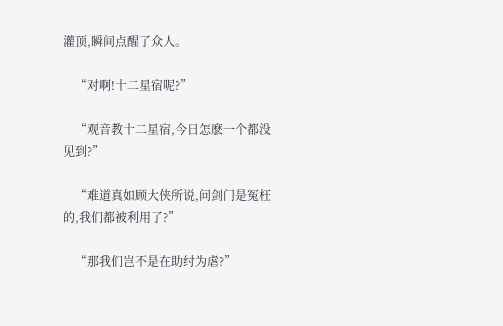灌顶,瞬间点醒了众人。

    “对啊!十二星宿呢?”

    “观音教十二星宿,今日怎麽一个都没见到?”

    “难道真如顾大侠所说,问剑门是冤枉的,我们都被利用了?”

    “那我们岂不是在助纣为虐?”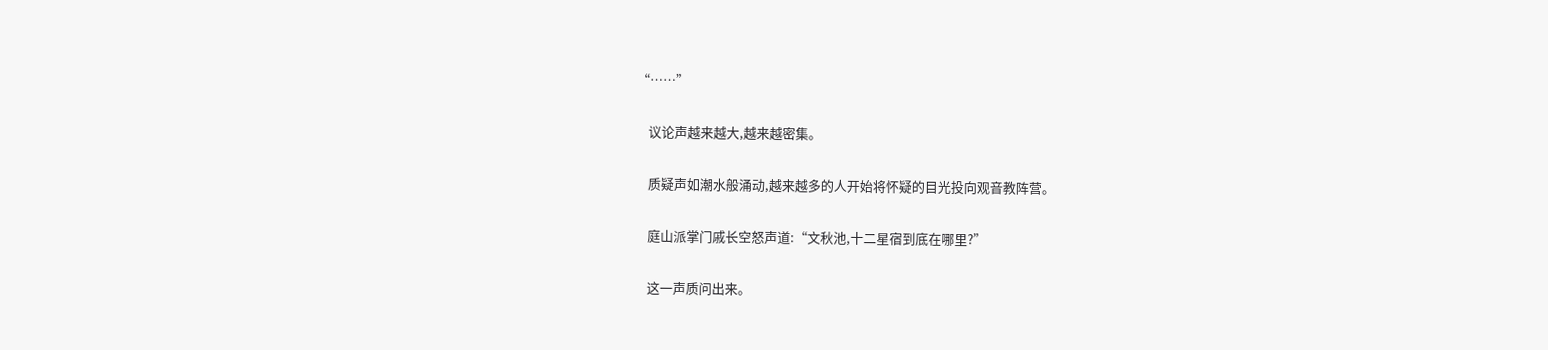“……”

    议论声越来越大,越来越密集。

    质疑声如潮水般涌动,越来越多的人开始将怀疑的目光投向观音教阵营。

    庭山派掌门戚长空怒声道:“文秋池,十二星宿到底在哪里?”

    这一声质问出来。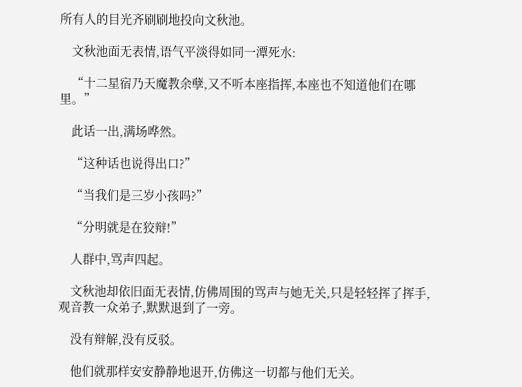所有人的目光齐刷刷地投向文秋池。

    文秋池面无表情,语气平淡得如同一潭死水:

    “十二星宿乃天魔教余孽,又不听本座指挥,本座也不知道他们在哪里。”

    此话一出,满场哗然。

    “这种话也说得出口?”

    “当我们是三岁小孩吗?”

    “分明就是在狡辩!”

    人群中,骂声四起。

    文秋池却依旧面无表情,仿佛周围的骂声与她无关,只是轻轻挥了挥手,观音教一众弟子,默默退到了一旁。

    没有辩解,没有反驳。

    他们就那样安安静静地退开,仿佛这一切都与他们无关。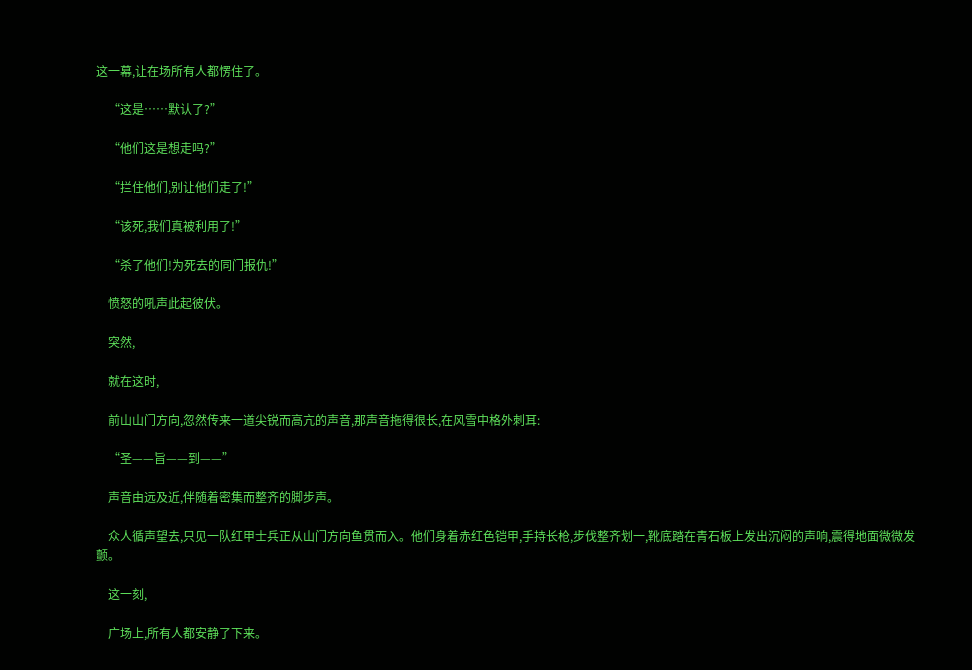这一幕,让在场所有人都愣住了。

    “这是……默认了?”

    “他们这是想走吗?”

    “拦住他们,别让他们走了!”

    “该死,我们真被利用了!”

    “杀了他们!为死去的同门报仇!”

    愤怒的吼声此起彼伏。

    突然,

    就在这时,

    前山山门方向,忽然传来一道尖锐而高亢的声音,那声音拖得很长,在风雪中格外刺耳:

    “圣——旨——到——”

    声音由远及近,伴随着密集而整齐的脚步声。

    众人循声望去,只见一队红甲士兵正从山门方向鱼贯而入。他们身着赤红色铠甲,手持长枪,步伐整齐划一,靴底踏在青石板上发出沉闷的声响,震得地面微微发颤。

    这一刻,

    广场上,所有人都安静了下来。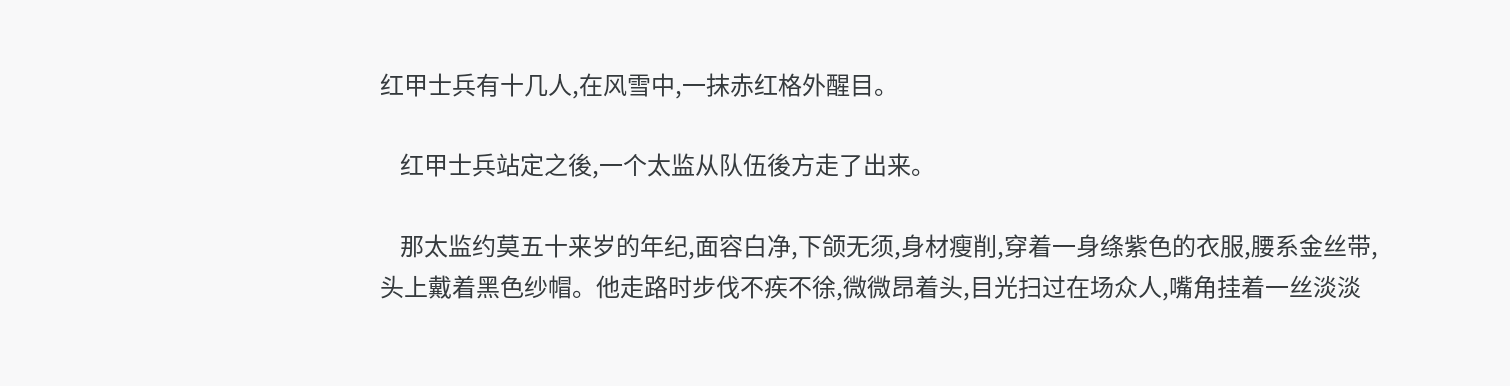红甲士兵有十几人,在风雪中,一抹赤红格外醒目。

    红甲士兵站定之後,一个太监从队伍後方走了出来。

    那太监约莫五十来岁的年纪,面容白净,下颌无须,身材瘦削,穿着一身绦紫色的衣服,腰系金丝带,头上戴着黑色纱帽。他走路时步伐不疾不徐,微微昂着头,目光扫过在场众人,嘴角挂着一丝淡淡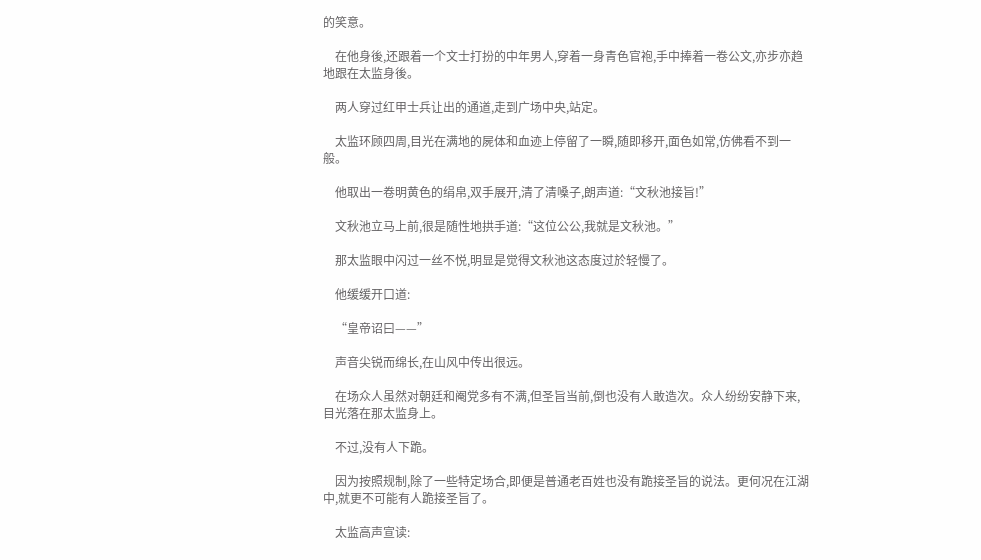的笑意。

    在他身後,还跟着一个文士打扮的中年男人,穿着一身青色官袍,手中捧着一卷公文,亦步亦趋地跟在太监身後。

    两人穿过红甲士兵让出的通道,走到广场中央,站定。

    太监环顾四周,目光在满地的屍体和血迹上停留了一瞬,随即移开,面色如常,仿佛看不到一般。

    他取出一卷明黄色的绢帛,双手展开,清了清嗓子,朗声道:“文秋池接旨!”

    文秋池立马上前,很是随性地拱手道:“这位公公,我就是文秋池。”

    那太监眼中闪过一丝不悦,明显是觉得文秋池这态度过於轻慢了。

    他缓缓开口道:

    “皇帝诏曰——”

    声音尖锐而绵长,在山风中传出很远。

    在场众人虽然对朝廷和阉党多有不满,但圣旨当前,倒也没有人敢造次。众人纷纷安静下来,目光落在那太监身上。

    不过,没有人下跪。

    因为按照规制,除了一些特定场合,即便是普通老百姓也没有跪接圣旨的说法。更何况在江湖中,就更不可能有人跪接圣旨了。

    太监高声宣读: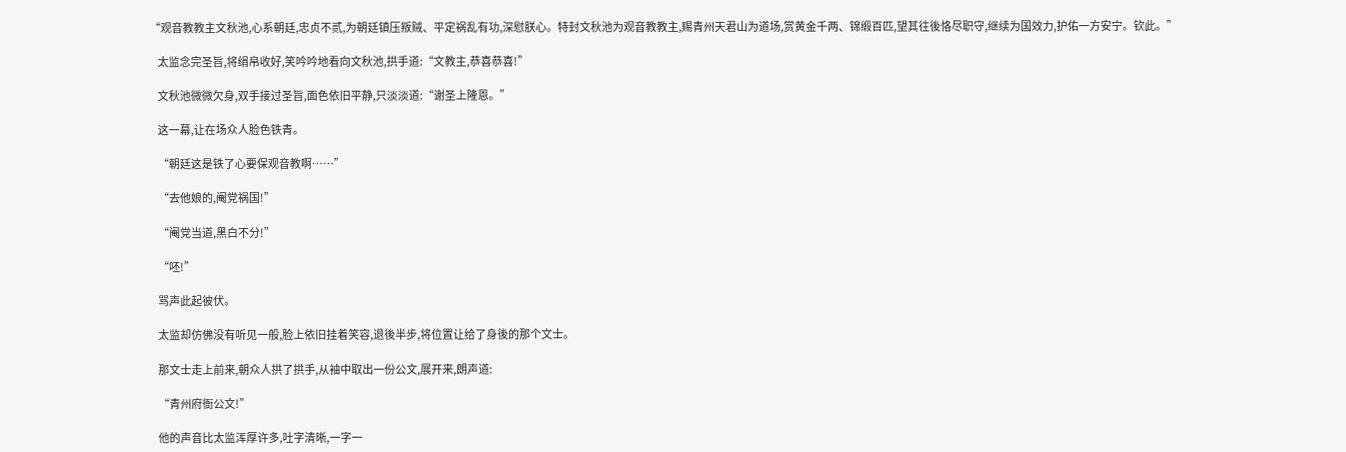“观音教教主文秋池,心系朝廷,忠贞不贰,为朝廷镇压叛贼、平定祸乱有功,深慰朕心。特封文秋池为观音教教主,赐青州天君山为道场,赏黄金千两、锦缎百匹,望其往後恪尽职守,继续为国效力,护佑一方安宁。钦此。”

    太监念完圣旨,将绢帛收好,笑吟吟地看向文秋池,拱手道:“文教主,恭喜恭喜!”

    文秋池微微欠身,双手接过圣旨,面色依旧平静,只淡淡道:“谢圣上隆恩。”

    这一幕,让在场众人脸色铁青。

    “朝廷这是铁了心要保观音教啊……”

    “去他娘的,阉党祸国!”

    “阉党当道,黑白不分!”

    “呸!”

    骂声此起彼伏。

    太监却仿佛没有听见一般,脸上依旧挂着笑容,退後半步,将位置让给了身後的那个文士。

    那文士走上前来,朝众人拱了拱手,从袖中取出一份公文,展开来,朗声道:

    “青州府衙公文!”

    他的声音比太监浑厚许多,吐字清晰,一字一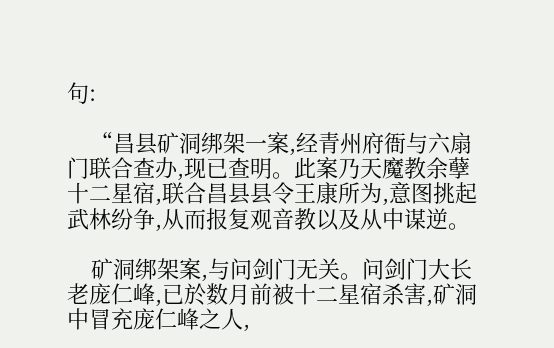句:

    “昌县矿洞绑架一案,经青州府衙与六扇门联合查办,现已查明。此案乃天魔教余孽十二星宿,联合昌县县令王康所为,意图挑起武林纷争,从而报复观音教以及从中谋逆。

    矿洞绑架案,与问剑门无关。问剑门大长老庞仁峰,已於数月前被十二星宿杀害,矿洞中冒充庞仁峰之人,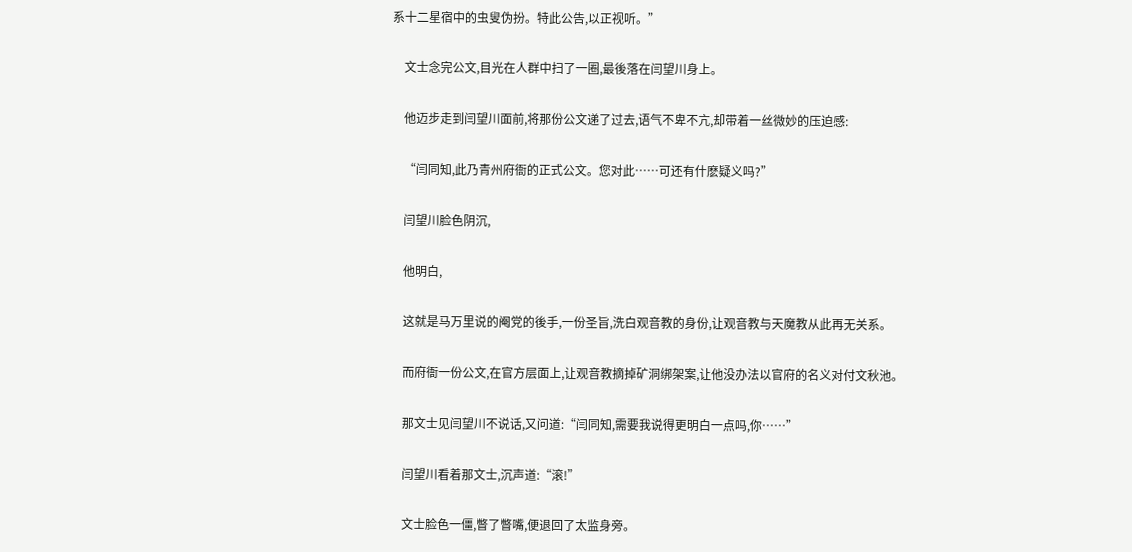系十二星宿中的虫叟伪扮。特此公告,以正视听。”

    文士念完公文,目光在人群中扫了一圈,最後落在闫望川身上。

    他迈步走到闫望川面前,将那份公文递了过去,语气不卑不亢,却带着一丝微妙的压迫感:

    “闫同知,此乃青州府衙的正式公文。您对此……可还有什麽疑义吗?”

    闫望川脸色阴沉,

    他明白,

    这就是马万里说的阉党的後手,一份圣旨,洗白观音教的身份,让观音教与天魔教从此再无关系。

    而府衙一份公文,在官方层面上,让观音教摘掉矿洞绑架案,让他没办法以官府的名义对付文秋池。

    那文士见闫望川不说话,又问道:“闫同知,需要我说得更明白一点吗,你……”

    闫望川看着那文士,沉声道:“滚!”

    文士脸色一僵,瞥了瞥嘴,便退回了太监身旁。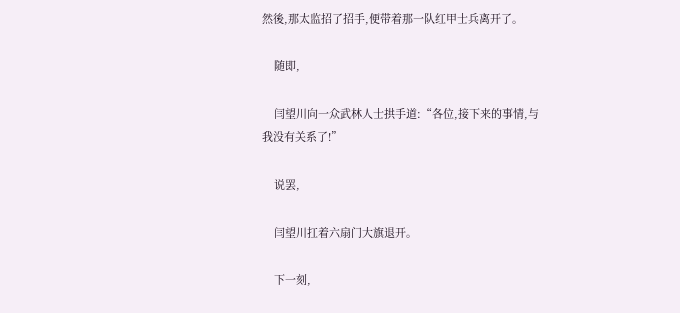然後,那太监招了招手,便带着那一队红甲士兵离开了。

    随即,

    闫望川向一众武林人士拱手道:“各位,接下来的事情,与我没有关系了!”

    说罢,

    闫望川扛着六扇门大旗退开。

    下一刻,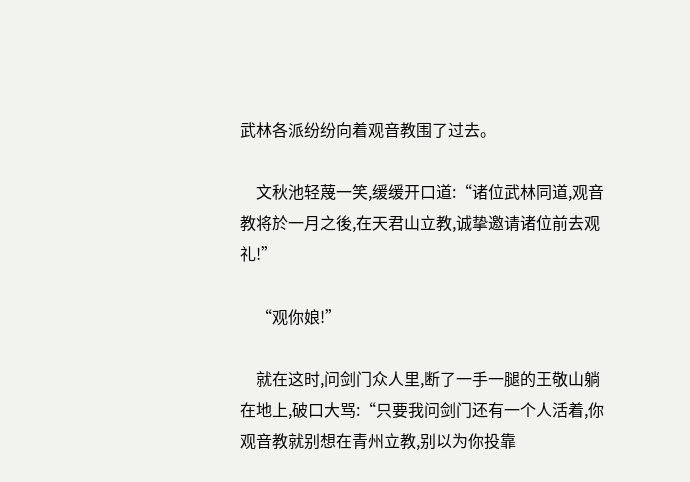武林各派纷纷向着观音教围了过去。

    文秋池轻蔑一笑,缓缓开口道:“诸位武林同道,观音教将於一月之後,在天君山立教,诚挚邀请诸位前去观礼!”

    “观你娘!”

    就在这时,问剑门众人里,断了一手一腿的王敬山躺在地上,破口大骂:“只要我问剑门还有一个人活着,你观音教就别想在青州立教,别以为你投靠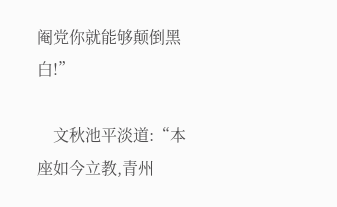阉党你就能够颠倒黑白!”

    文秋池平淡道:“本座如今立教,青州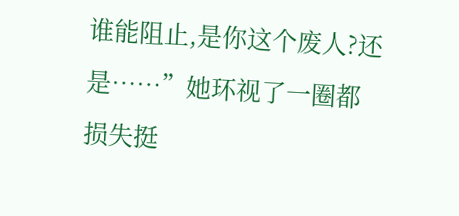谁能阻止,是你这个废人?还是……”她环视了一圈都损失挺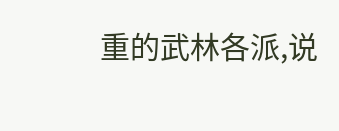重的武林各派,说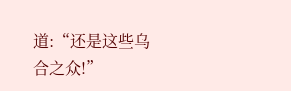道:“还是这些乌合之众!”